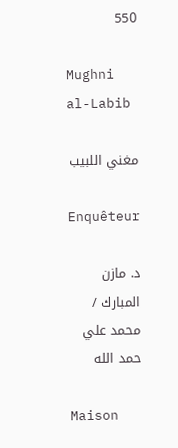550

Mughni al-Labib

مغني اللبيب

Enquêteur

د. مازن المبارك / محمد علي حمد الله

Maison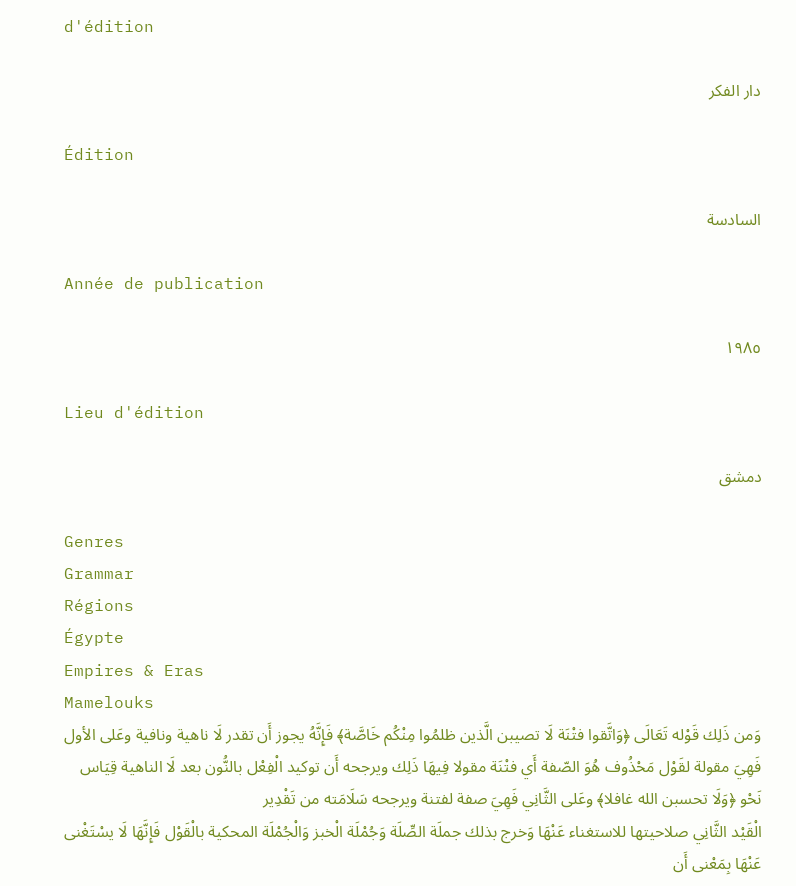d'édition

دار الفكر

Édition

السادسة

Année de publication

١٩٨٥

Lieu d'édition

دمشق

Genres
Grammar
Régions
Égypte
Empires & Eras
Mamelouks
وَمن ذَلِك قَوْله تَعَالَى ﴿وَاتَّقوا فتْنَة لَا تصيبن الَّذين ظلمُوا مِنْكُم خَاصَّة﴾ فَإِنَّهُ يجوز أَن تقدر لَا ناهية ونافية وعَلى الأول فَهِيَ مقولة لقَوْل مَحْذُوف هُوَ الصّفة أَي فتْنَة مقولا فِيهَا ذَلِك ويرجحه أَن توكيد الْفِعْل بالنُّون بعد لَا الناهية قِيَاس نَحْو ﴿وَلَا تحسبن الله غافلا﴾ وعَلى الثَّانِي فَهِيَ صفة لفتنة ويرجحه سَلَامَته من تَقْدِير
الْقَيْد الثَّانِي صلاحيتها للاستغناء عَنْهَا وَخرج بذلك جملَة الصِّلَة وَجُمْلَة الْخبز وَالْجُمْلَة المحكية بالْقَوْل فَإِنَّهَا لَا يسْتَغْنى عَنْهَا بِمَعْنى أَن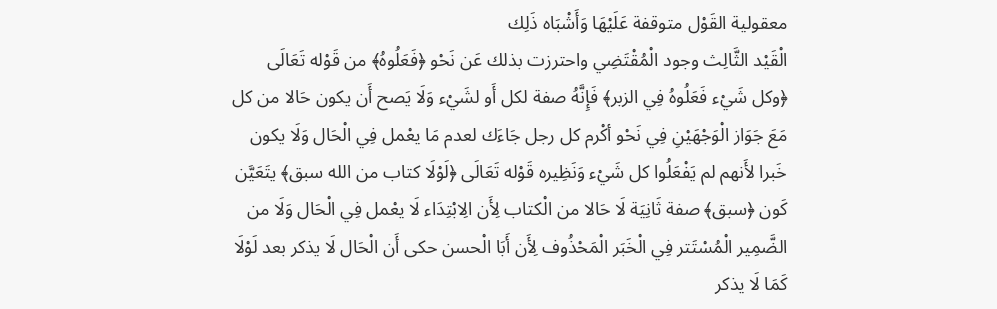معقولية القَوْل متوقفة عَلَيْهَا وَأَشْبَاه ذَلِك
الْقَيْد الثَّالِث وجود الْمُقْتَضِي واحترزت بذلك عَن نَحْو ﴿فَعَلُوهُ﴾ من قَوْله تَعَالَى ﴿وكل شَيْء فَعَلُوهُ فِي الزبر﴾ فَإِنَّهُ صفة لكل أَو لشَيْء وَلَا يَصح أَن يكون حَالا من كل مَعَ جَوَاز الْوَجْهَيْنِ فِي نَحْو أكْرم كل رجل جَاءَك لعدم مَا يعْمل فِي الْحَال وَلَا يكون خَبرا لأَنهم لم يَفْعَلُوا كل شَيْء وَنَظِيره قَوْله تَعَالَى ﴿لَوْلَا كتاب من الله سبق﴾ يتَعَيَّن كَون ﴿سبق﴾ صفة ثَانِيَة لَا حَالا من الْكتاب لِأَن الِابْتِدَاء لَا يعْمل فِي الْحَال وَلَا من الضَّمِير الْمُسْتَتر فِي الْخَبَر الْمَحْذُوف لِأَن أَبَا الْحسن حكى أَن الْحَال لَا يذكر بعد لَوْلَا كَمَا لَا يذكر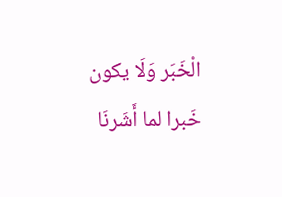الْخَبَر وَلَا يكون خَبرا لما أَشَرنَا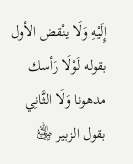إِلَيْهِ وَلَا ينْقض الأول بقوله لَوْلَا رَأسك مدهونا وَلَا الثَّانِي بقول الزبير ﵁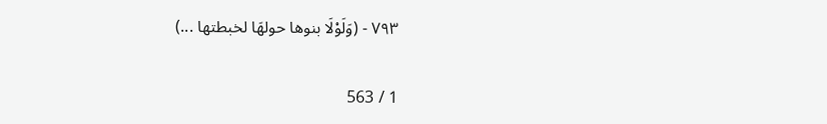٧٩٣ - (وَلَوْلَا بنوها حولهَا لخبطتها ...)

1 / 563